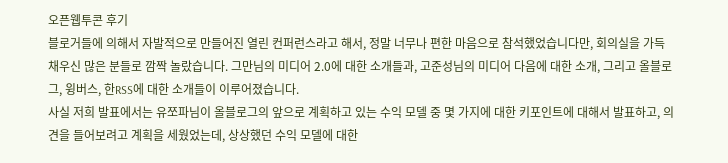오픈웹투콘 후기
블로거들에 의해서 자발적으로 만들어진 열린 컨퍼런스라고 해서, 정말 너무나 편한 마음으로 참석했었습니다만, 회의실을 가득 채우신 많은 분들로 깜짝 놀랐습니다. 그만님의 미디어 2.0에 대한 소개들과, 고준성님의 미디어 다음에 대한 소개, 그리고 올블로그, 윙버스, 한RSS에 대한 소개들이 이루어졌습니다.
사실 저희 발표에서는 유쪼파님이 올블로그의 앞으로 계획하고 있는 수익 모델 중 몇 가지에 대한 키포인트에 대해서 발표하고, 의견을 들어보려고 계획을 세웠었는데, 상상했던 수익 모델에 대한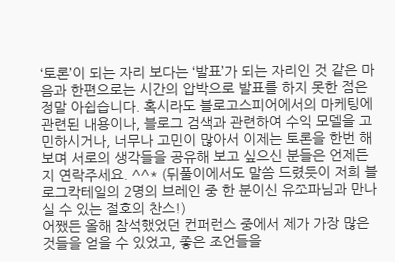‘토론’이 되는 자리 보다는 ‘발표’가 되는 자리인 것 같은 마음과 한편으로는 시간의 압박으로 발표를 하지 못한 점은 정말 아쉽습니다. 혹시라도 블로고스피어에서의 마케팅에 관련된 내용이나, 블로그 검색과 관련하여 수익 모델을 고민하시거나, 너무나 고민이 많아서 이제는 토론을 한번 해보며 서로의 생각들을 공유해 보고 싶으신 분들은 언제든지 연락주세요. ^^* (뒤풀이에서도 말씀 드렸듯이 저희 블로그칵테일의 2명의 브레인 중 한 분이신 유쪼파님과 만나실 수 있는 절호의 찬스!)
어쨌든 올해 참석했었던 컨퍼런스 중에서 제가 가장 많은 것들을 얻을 수 있었고, 좋은 조언들을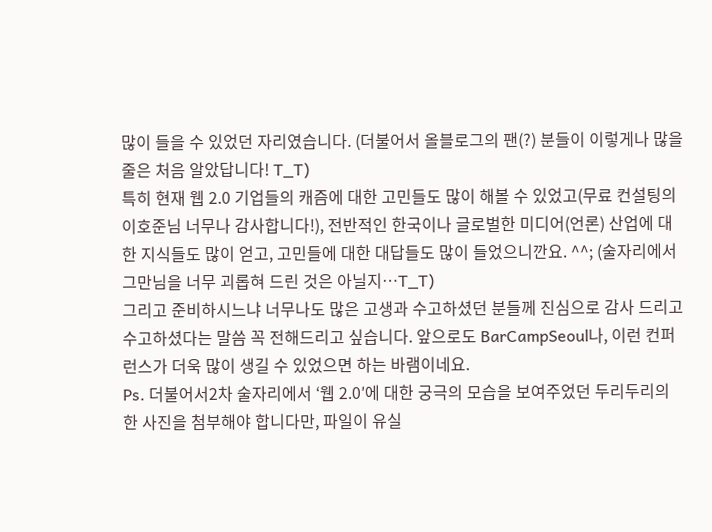많이 들을 수 있었던 자리였습니다. (더불어서 올블로그의 팬(?) 분들이 이렇게나 많을 줄은 처음 알았답니다! T_T)
특히 현재 웹 2.0 기업들의 캐즘에 대한 고민들도 많이 해볼 수 있었고(무료 컨설팅의 이호준님 너무나 감사합니다!), 전반적인 한국이나 글로벌한 미디어(언론) 산업에 대한 지식들도 많이 얻고, 고민들에 대한 대답들도 많이 들었으니깐요. ^^; (술자리에서 그만님을 너무 괴롭혀 드린 것은 아닐지…T_T)
그리고 준비하시느냐 너무나도 많은 고생과 수고하셨던 분들께 진심으로 감사 드리고 수고하셨다는 말씀 꼭 전해드리고 싶습니다. 앞으로도 BarCampSeoul나, 이런 컨퍼런스가 더욱 많이 생길 수 있었으면 하는 바램이네요.
Ps. 더불어서2차 술자리에서 ‘웹 2.0′에 대한 궁극의 모습을 보여주었던 두리두리의 한 사진을 첨부해야 합니다만, 파일이 유실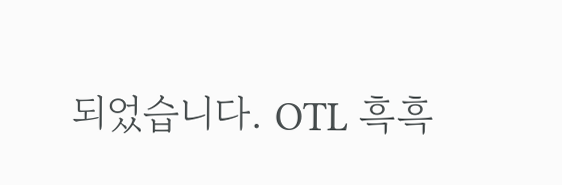되었습니다. OTL 흑흑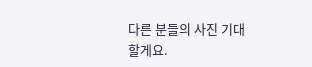다른 분들의 사진 기대할게요.